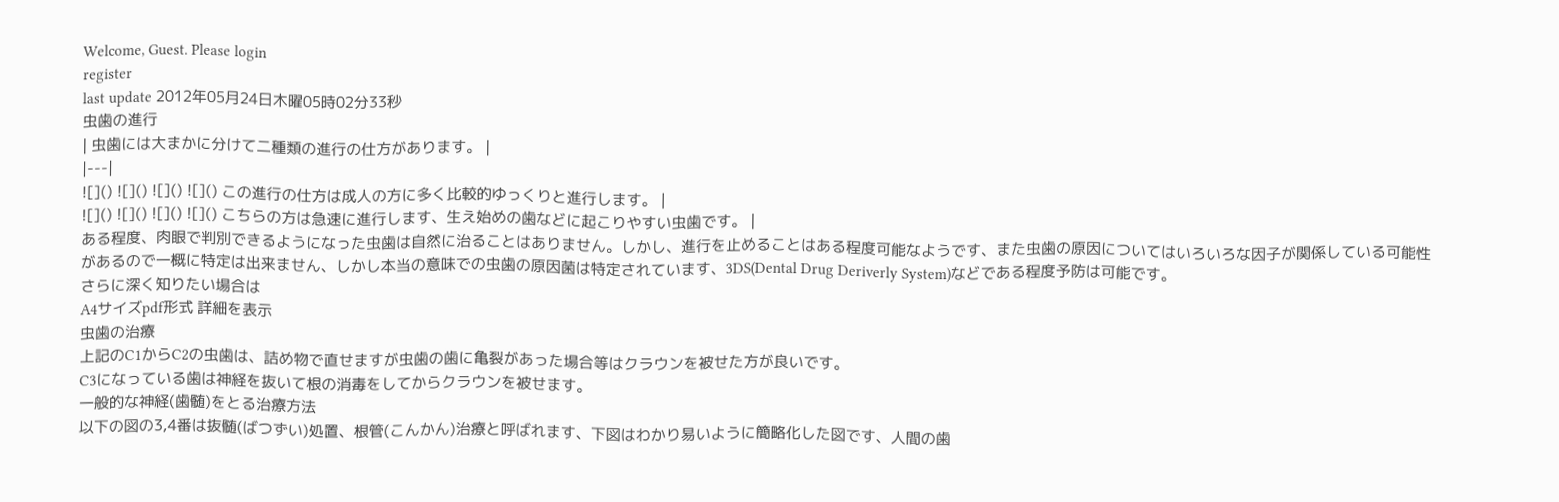Welcome, Guest. Please login
register
last update 2012年05月24日木曜05時02分33秒
虫歯の進行
| 虫歯には大まかに分けて二種類の進行の仕方があります。 |
|---|
![]() ![]() ![]() ![]() この進行の仕方は成人の方に多く比較的ゆっくりと進行します。 |
![]() ![]() ![]() ![]() こちらの方は急速に進行します、生え始めの歯などに起こりやすい虫歯です。 |
ある程度、肉眼で判別できるようになった虫歯は自然に治ることはありません。しかし、進行を止めることはある程度可能なようです、また虫歯の原因についてはいろいろな因子が関係している可能性があるので一概に特定は出来ません、しかし本当の意味での虫歯の原因菌は特定されています、3DS(Dental Drug Deriverly System)などである程度予防は可能です。
さらに深く知りたい場合は
A4サイズpdf形式 詳細を表示
虫歯の治療
上記のC1からC2の虫歯は、詰め物で直せますが虫歯の歯に亀裂があった場合等はクラウンを被せた方が良いです。
C3になっている歯は神経を抜いて根の消毒をしてからクラウンを被せます。
一般的な神経(歯髄)をとる治療方法
以下の図の3,4番は抜髄(ばつずい)処置、根管(こんかん)治療と呼ばれます、下図はわかり易いように簡略化した図です、人間の歯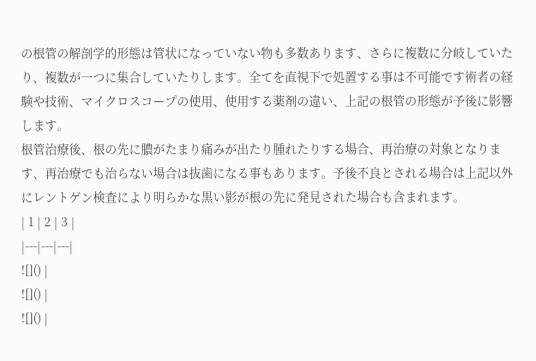の根管の解剖学的形態は管状になっていない物も多数あります、さらに複数に分岐していたり、複数が一つに集合していたりします。全てを直視下で処置する事は不可能です術者の経験や技術、マイクロスコープの使用、使用する薬剤の違い、上記の根管の形態が予後に影響します。
根管治療後、根の先に膿がたまり痛みが出たり腫れたりする場合、再治療の対象となります、再治療でも治らない場合は抜歯になる事もあります。予後不良とされる場合は上記以外にレントゲン検査により明らかな黒い影が根の先に発見された場合も含まれます。
| 1 | 2 | 3 |
|---|---|---|
![]() |
![]() |
![]() |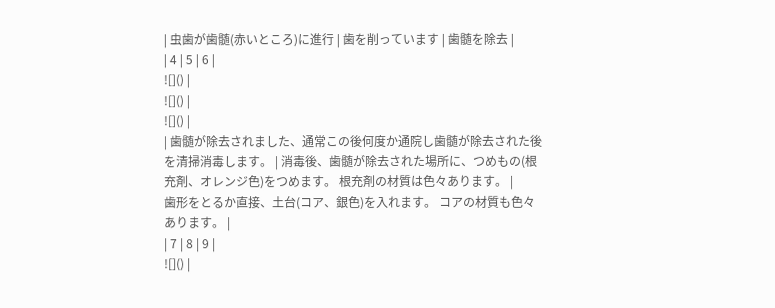| 虫歯が歯髄(赤いところ)に進行 | 歯を削っています | 歯髄を除去 |
| 4 | 5 | 6 |
![]() |
![]() |
![]() |
| 歯髄が除去されました、通常この後何度か通院し歯髄が除去された後を清掃消毒します。 | 消毒後、歯髄が除去された場所に、つめもの(根充剤、オレンジ色)をつめます。 根充剤の材質は色々あります。 |
歯形をとるか直接、土台(コア、銀色)を入れます。 コアの材質も色々あります。 |
| 7 | 8 | 9 |
![]() |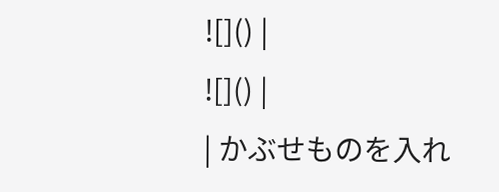![]() |
![]() |
| かぶせものを入れ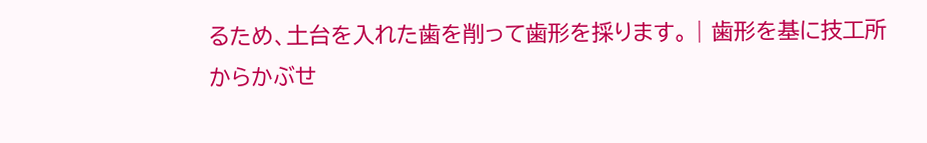るため、土台を入れた歯を削って歯形を採ります。 | 歯形を基に技工所からかぶせ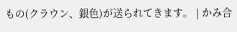もの(クラウン、銀色)が送られてきます。 | かみ合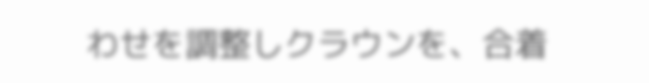わせを調整しクラウンを、合着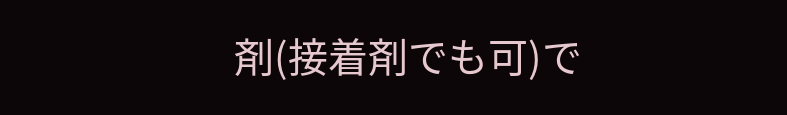剤(接着剤でも可)で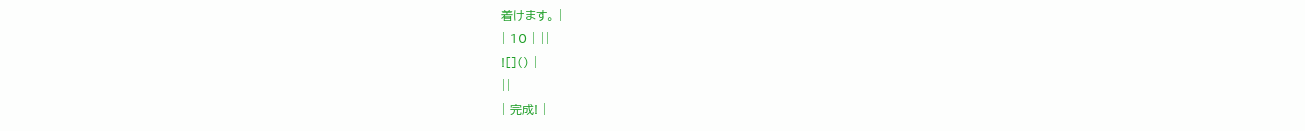着けます。 |
| 10 | ||
![]() |
||
| 完成! |